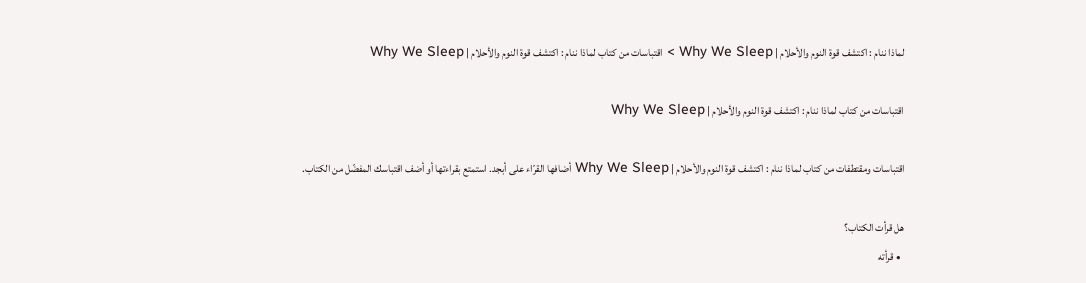لماذا ننام : اكتشف قوة النوم والأحلام | Why We Sleep > اقتباسات من كتاب لماذا ننام : اكتشف قوة النوم والأحلام | Why We Sleep

اقتباسات من كتاب لماذا ننام : اكتشف قوة النوم والأحلام | Why We Sleep

اقتباسات ومقتطفات من كتاب لماذا ننام : اكتشف قوة النوم والأحلام | Why We Sleep أضافها القرّاء على أبجد. استمتع بقراءتها أو أضف اقتباسك المفضّل من الكتاب.

هل قرأت الكتاب؟
  • قرأته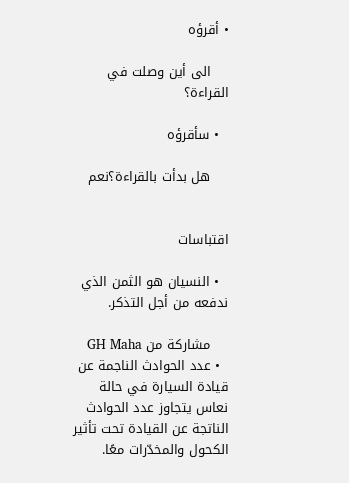• أقرؤه

    الى أين وصلت في القراءة؟

  • سأقرؤه

    هل بدأت بالقراءة؟نعم


اقتباسات

  • النسيان هو الثمن الذي ندفعه من أجل التذكر.

    مشاركة من GH Maha
  • عدد الحوادث الناجمة عن قيادة السيارة في حالة نعاس يتجاوز عدد الحوادث الناتجة عن القيادة تحت تأثير الكحول والمخدّرات معًا.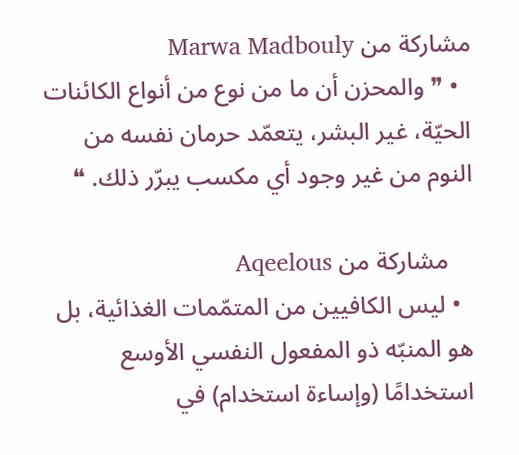مشاركة من Marwa Madbouly
  • ❞ والمحزن أن ما من نوع من أنواع الكائنات الحيّة، غير البشر، يتعمّد حرمان نفسه من النوم من غير وجود أي مكسب يبرّر ذلك. ❝

    مشاركة من Aqeelous
  • ليس الكافيين من المتمّمات الغذائية، بل هو المنبّه ذو المفعول النفسي الأوسع استخدامًا (وإساءة استخدام) في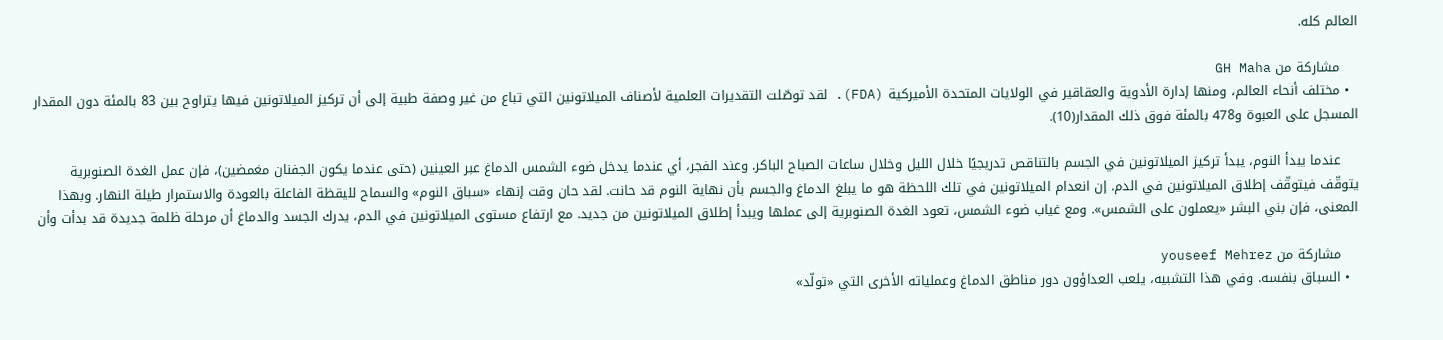العالم كله.

    مشاركة من GH Maha
  • مختلف أنحاء العالم، ومنها إدارة الأدوية والعقاقير في الولايات المتحدة الأميركية (FDA). لقد توصّلت التقديرات العلمية لأصناف الميلاتونين التي تباع من غير وصفة طبية إلى أن تركيز الميلاتونين فيها يتراوح بين 83 بالمئة دون المقدار المسجل على العبوة و478 بالمئة فوق ذلك المقدار(10).

    عندما يبدأ النوم، يبدأ تركيز الميلاتونين في الجسم بالتناقص تدريجيًا خلال الليل وخلال ساعات الصباح الباكر. وعند الفجر، أي عندما يدخل ضوء الشمس الدماغ عبر العينين (حتى عندما يكون الجفنان مغمضين)، فإن عمل الغدة الصنوبرية يتوقّف فيتوقّف إطلاق الميلاتونين في الدم. إن انعدام الميلاتونين في تلك اللحظة هو ما يبلغ الدماغ والجسم بأن نهاية النوم قد حانت. لقد حان وقت إنهاء «سباق النوم» والسماح لليقظة الفاعلة بالعودة والاستمرار طيلة النهار. وبهذا المعنى، فإن بني البشر «يعملون على الشمس». ومع غياب ضوء الشمس، تعود الغدة الصنوبرية إلى عملها ويبدأ إطلاق الميلاتونين من جديد. مع ارتفاع مستوى الميلاتونين في الدم، يدرك الجسد والدماغ أن مرحلة ظلمة جديدة قد بدأت وأن

    مشاركة من youseef Mehrez
  • السباق بنفسه. وفي هذا التشبيه، يلعب العداؤون دور مناطق الدماغ وعملياته الأخرى التي «تولّد»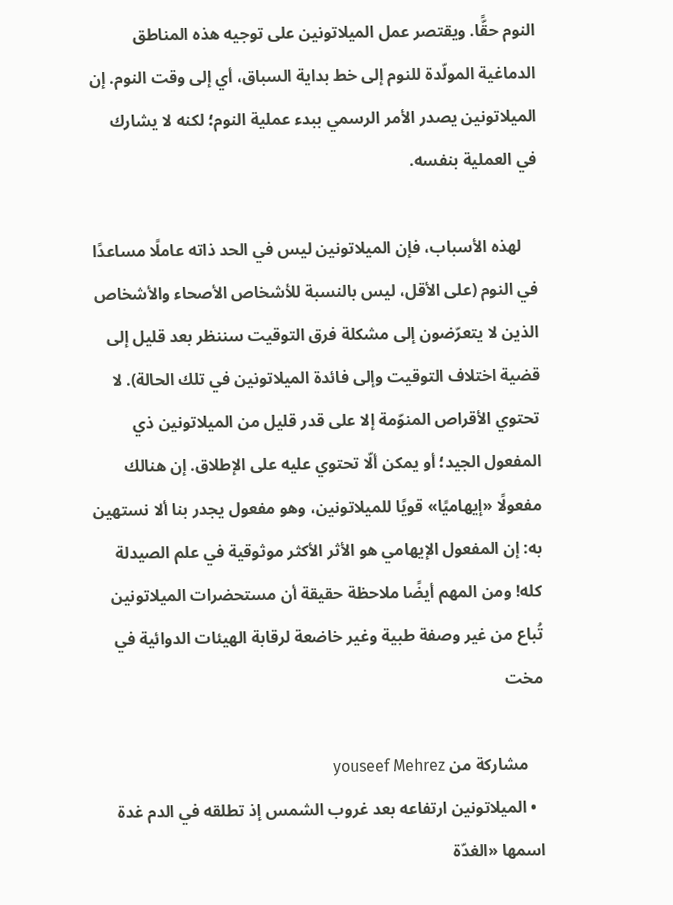النوم حقًّا. ويقتصر عمل الميلاتونين على توجيه هذه المناطق الدماغية المولّدة للنوم إلى خط بداية السباق، أي إلى وقت النوم. إن الميلاتونين يصدر الأمر الرسمي ببدء عملية النوم؛ لكنه لا يشارك في العملية بنفسه.

    لهذه الأسباب، فإن الميلاتونين ليس في الحد ذاته عاملًا مساعدًا في النوم (على الأقل، ليس بالنسبة للأشخاص الأصحاء والأشخاص الذين لا يتعرّضون إلى مشكلة فرق التوقيت سننظر بعد قليل إلى قضية اختلاف التوقيت وإلى فائدة الميلاتونين في تلك الحالة). لا تحتوي الأقراص المنوّمة إلا على قدر قليل من الميلاتونين ذي المفعول الجيد؛ أو يمكن ألّا تحتوي عليه على الإطلاق. إن هنالك مفعولًا «إيهاميًا» قويًا للميلاتونين، وهو مفعول يجدر بنا ألا نستهين به: إن المفعول الإيهامي هو الأثر الأكثر موثوقية في علم الصيدلة كله! ومن المهم أيضًا ملاحظة حقيقة أن مستحضرات الميلاتونين تُباع من غير وصفة طبية وغير خاضعة لرقابة الهيئات الدوائية في مخت

    مشاركة من youseef Mehrez
  • الميلاتونين ارتفاعه بعد غروب الشمس إذ تطلقه في الدم غدة اسمها «الغدّة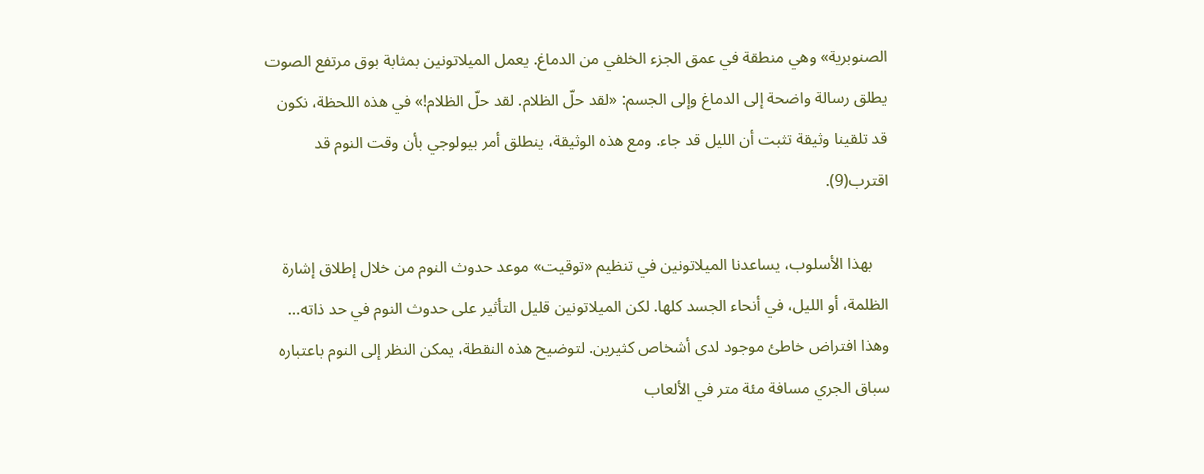الصنوبرية» وهي منطقة في عمق الجزء الخلفي من الدماغ. يعمل الميلاتونين بمثابة بوق مرتفع الصوت يطلق رسالة واضحة إلى الدماغ وإلى الجسم: «لقد حلّ الظلام. لقد حلّ الظلام!» في هذه اللحظة، نكون قد تلقينا وثيقة تثبت أن الليل قد جاء. ومع هذه الوثيقة، ينطلق أمر بيولوجي بأن وقت النوم قد اقترب(9).

    بهذا الأسلوب، يساعدنا الميلاتونين في تنظيم «توقيت» موعد حدوث النوم من خلال إطلاق إشارة الظلمة، أو الليل، في أنحاء الجسد كلها. لكن الميلاتونين قليل التأثير على حدوث النوم في حد ذاته… وهذا افتراض خاطئ موجود لدى أشخاص كثيرين. لتوضيح هذه النقطة، يمكن النظر إلى النوم باعتباره سباق الجري مسافة مئة متر في الألعاب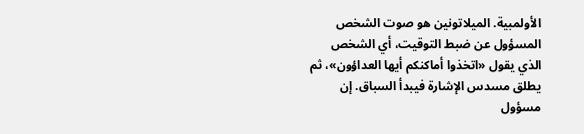الأولمبية. الميلاتونين هو صوت الشخص المسؤول عن ضبط التوقيت، أي الشخص الذي يقول «اتخذوا أماكنكم أيها العداؤون»، ثم يطلق مسدس الإشارة فيبدأ السباق. إن مسؤول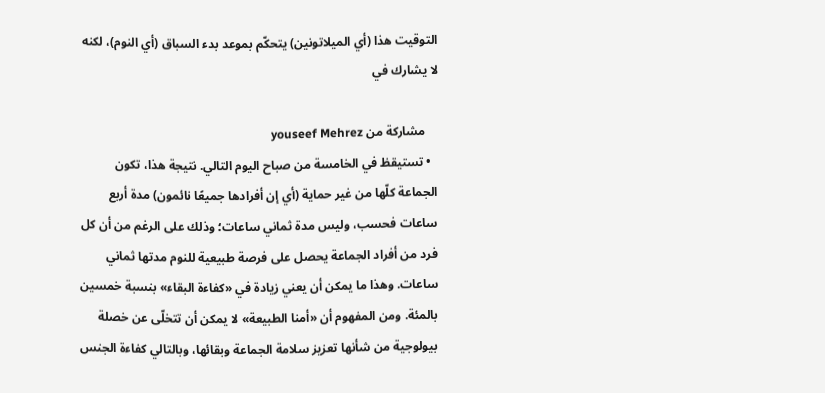التوقيت هذا (أي الميلاتونين) يتحكّم بموعد بدء السباق (أي النوم)، لكنه لا يشارك في

    مشاركة من youseef Mehrez
  • تستيقظ في الخامسة من صباح اليوم التالي. نتيجة هذا، تكون الجماعة كلّها من غير حماية (أي إن أفرادها جميعًا نائمون) مدة أربع ساعات فحسب، وليس مدة ثماني ساعات؛ وذلك على الرغم من أن كل فرد من أفراد الجماعة يحصل على فرصة طبيعية للنوم مدتها ثماني ساعات. وهذا ما يمكن أن يعني زيادة في «كفاءة البقاء» بنسبة خمسين بالمئة. ومن المفهوم أن «أمنا الطبيعة» لا يمكن أن تتخلّى عن خصلة بيولوجية من شأنها تعزيز سلامة الجماعة وبقائها، وبالتالي كفاءة الجنس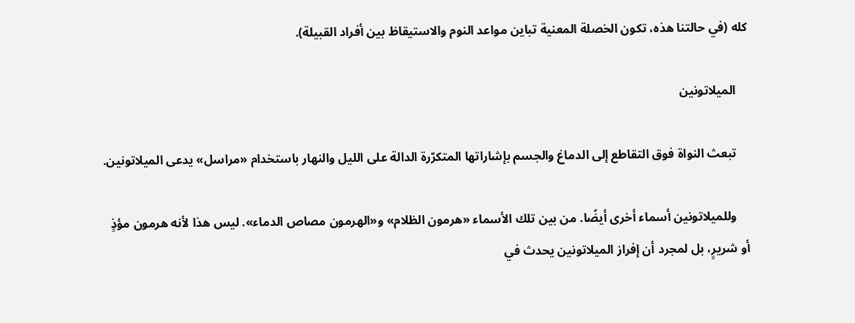كله (في حالتنا هذه، تكون الخصلة المعنية تباين مواعد النوم والاستيقاظ بين أفراد القبيلة).

    الميلاتونين

    تبعث النواة فوق التقاطع إلى الدماغ والجسم بإشاراتها المتكرّرة الدالة على الليل والنهار باستخدام «مراسل» يدعى الميلاتونين.

    وللميلاتونين أسماء أخرى أيضًا. من بين تلك الأسماء «هرمون الظلام» و«الهرمون مصاص الدماء». ليس هذا لأنه هرمون مؤذٍ أو شريرٍ، بل لمجرد أن إفراز الميلاتونين يحدث في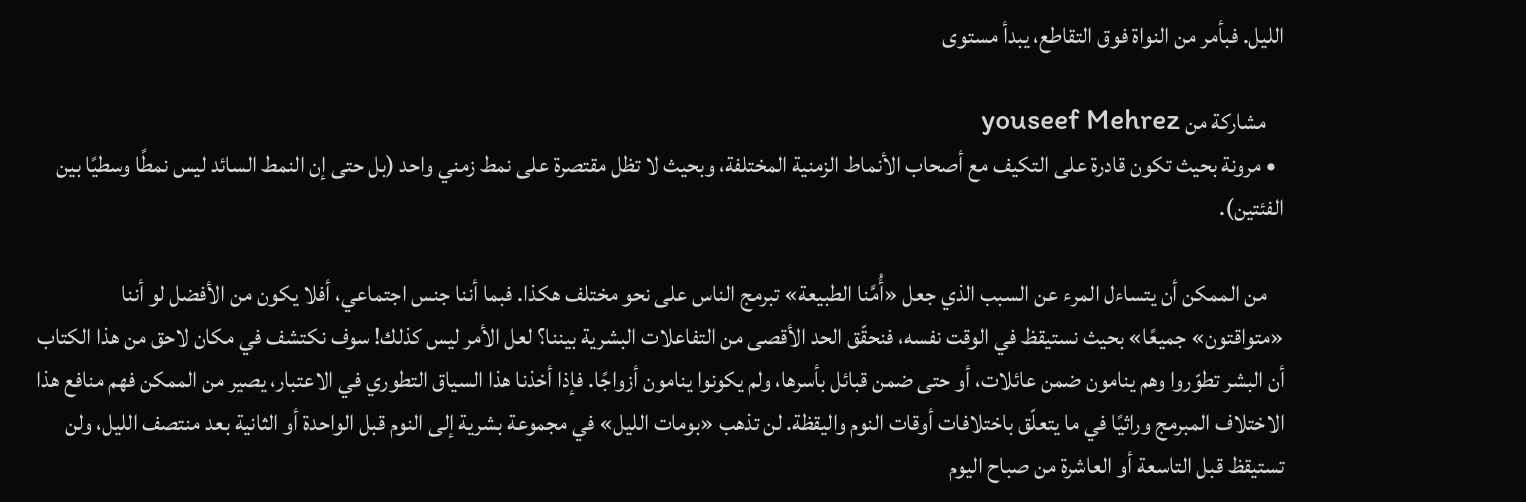الليل. فبأمر من النواة فوق التقاطع، يبدأ مستوى

    مشاركة من youseef Mehrez
  • مرونة بحيث تكون قادرة على التكيف مع أصحاب الأنماط الزمنية المختلفة، وبحيث لا تظل مقتصرة على نمط زمني واحد (بل حتى إن النمط السائد ليس نمطًا وسطيًا بين الفئتين).

    من الممكن أن يتساءل المرء عن السبب الذي جعل «أُمَّنا الطبيعة» تبرمج الناس على نحو مختلف هكذا. فبما أننا جنس اجتماعي، أفلا يكون من الأفضل لو أننا «متواقتون» جميعًا» بحيث نستيقظ في الوقت نفسه، فنحقّق الحد الأقصى من التفاعلات البشرية بيننا؟ لعل الأمر ليس كذلك! سوف نكتشف في مكان لاحق من هذا الكتاب أن البشر تطوّروا وهم ينامون ضمن عائلات، أو حتى ضمن قبائل بأسرها، ولم يكونوا ينامون أزواجًا. فإذا أخذنا هذا السياق التطوري في الاعتبار، يصير من الممكن فهم منافع هذا الاختلاف المبرمج وراثيًا في ما يتعلّق باختلافات أوقات النوم واليقظة. لن تذهب «بومات الليل» في مجموعة بشرية إلى النوم قبل الواحدة أو الثانية بعد منتصف الليل، ولن تستيقظ قبل التاسعة أو العاشرة من صباح اليوم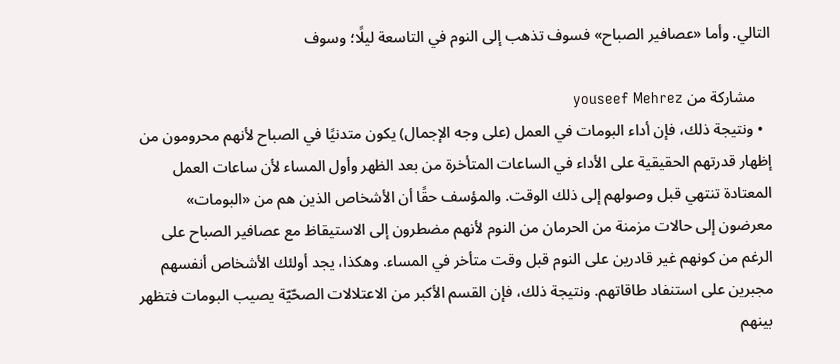التالي. وأما «عصافير الصباح» فسوف تذهب إلى النوم في التاسعة ليلًا؛ وسوف

    مشاركة من youseef Mehrez
  • ونتيجة ذلك، فإن أداء البومات في العمل (على وجه الإجمال) يكون متدنيًا في الصباح لأنهم محرومون من إظهار قدرتهم الحقيقية على الأداء في الساعات المتأخرة من بعد الظهر وأول المساء لأن ساعات العمل المعتادة تنتهي قبل وصولهم إلى ذلك الوقت. والمؤسف حقًا أن الأشخاص الذين هم من «البومات» معرضون إلى حالات مزمنة من الحرمان من النوم لأنهم مضطرون إلى الاستيقاظ مع عصافير الصباح على الرغم من كونهم غير قادرين على النوم قبل وقت متأخر في المساء. وهكذا، يجد أولئك الأشخاص أنفسهم مجبرين على استنفاد طاقاتهم. ونتيجة ذلك، فإن القسم الأكبر من الاعتلالات الصحّيّة يصيب البومات فتظهر بينهم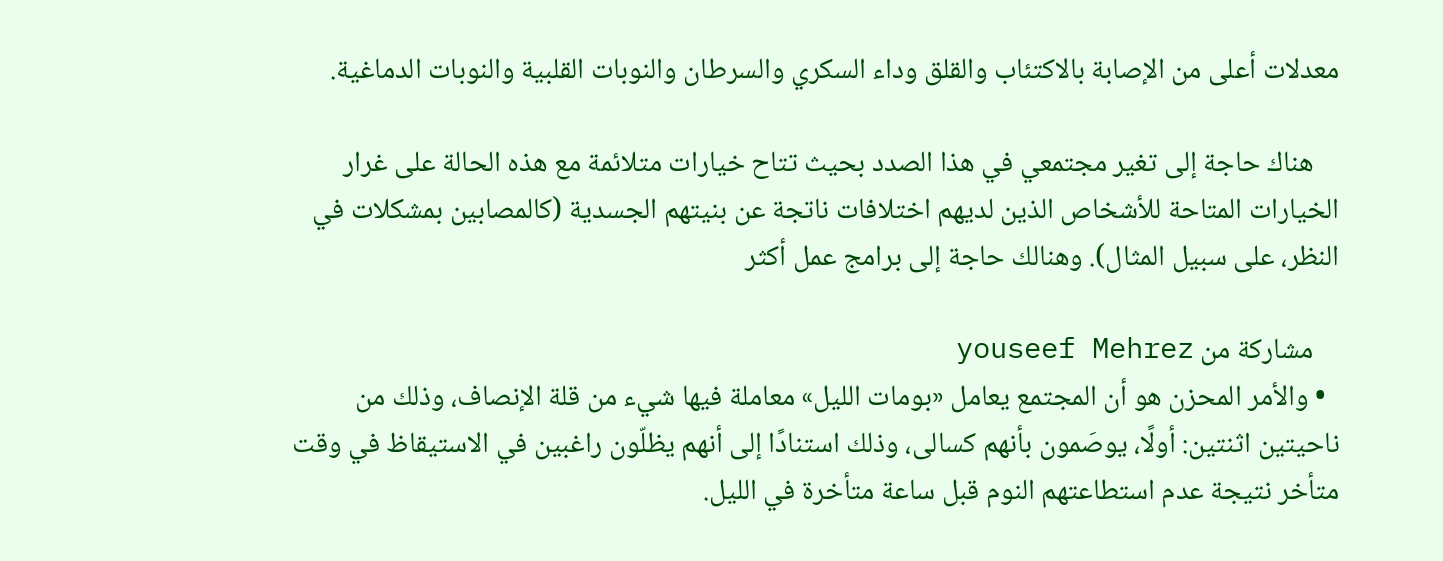معدلات أعلى من الإصابة بالاكتئاب والقلق وداء السكري والسرطان والنوبات القلبية والنوبات الدماغية.

    هناك حاجة إلى تغير مجتمعي في هذا الصدد بحيث تتاح خيارات متلائمة مع هذه الحالة على غرار الخيارات المتاحة للأشخاص الذين لديهم اختلافات ناتجة عن بنيتهم الجسدية (كالمصابين بمشكلات في النظر، على سبيل المثال). وهنالك حاجة إلى برامج عمل أكثر

    مشاركة من youseef Mehrez
  • والأمر المحزن هو أن المجتمع يعامل «بومات الليل» معاملة فيها شيء من قلة الإنصاف، وذلك من ناحيتين اثنتين: أولًا، يوصَمون بأنهم كسالى، وذلك استنادًا إلى أنهم يظلّون راغبين في الاستيقاظ في وقت متأخر نتيجة عدم استطاعتهم النوم قبل ساعة متأخرة في الليل.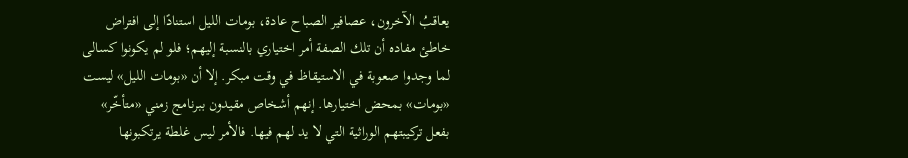يعاقبُ الآخرون، عصافير الصباح عادة، بومات الليل استنادًا إلى افتراض خاطئ مفاده أن تلك الصفة أمر اختياري بالنسبة إليهم؛ فلو لم يكونوا كسالى لما وجدوا صعوبة في الاستيقاظ في وقت مبكر. إلا أن «بومات الليل» ليست «بومات» بمحض اختيارها. إنهم أشخاص مقيدون ببرنامج زمني «متأخّر» بفعل تركيبتهم الوراثية التي لا يد لهم فيها. فالأمر ليس غلطة يرتكبونها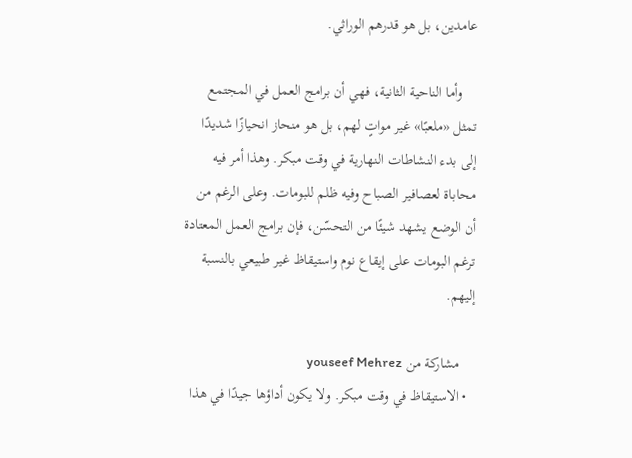عامدين، بل هو قدرهم الوراثي.

    وأما الناحية الثانية، فهي أن برامج العمل في المجتمع تمثل «ملعبًا» غير مواتٍ لهم، بل هو منحاز انحيازًا شديدًا إلى بدء النشاطات النهارية في وقت مبكر. وهذا أمر فيه محاباة لعصافير الصباح وفيه ظلم للبومات. وعلى الرغم من أن الوضع يشهد شيئًا من التحسّن، فإن برامج العمل المعتادة ترغم البومات على إيقاع نوم واستيقاظ غير طبيعي بالنسبة إليهم.

    مشاركة من youseef Mehrez
  • الاستيقاظ في وقت مبكر. ولا يكون أداؤها جيدًا في هذا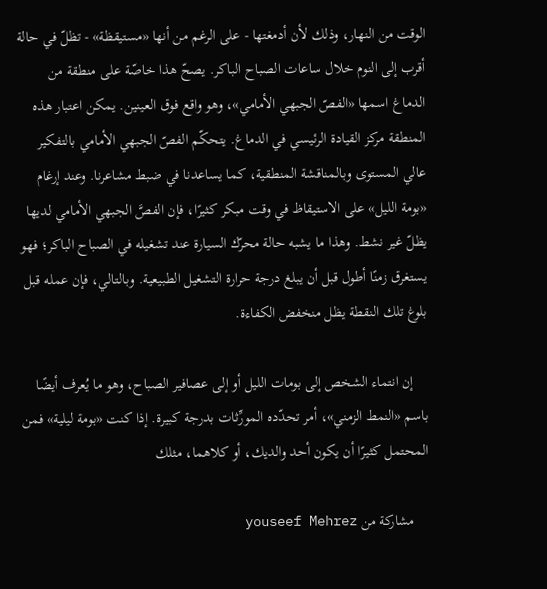الوقت من النهار، وذلك لأن أدمغتها - على الرغم من أنها «مستيقظة» - تظلّ في حالة أقرب إلى النوم خلال ساعات الصباح الباكر. يصحّ هذا خاصّة على منطقة من الدماغ اسمها «الفصّ الجبهي الأمامي»، وهو واقع فوق العينين. يمكن اعتبار هذه المنطقة مركز القيادة الرئيسي في الدماغ. يتحكّم الفصّ الجبهي الأمامي بالتفكير عالي المستوى وبالمناقشة المنطقية، كما يساعدنا في ضبط مشاعرنا. وعند إرغام «بومة الليل» على الاستيقاظ في وقت مبكر كثيرًا، فإن الفصَّ الجبهي الأمامي لديها يظلّ غير نشط. وهذا ما يشبه حالة محرّك السيارة عند تشغيله في الصباح الباكر؛ فهو يستغرق زمنًا أطول قبل أن يبلغ درجة حرارة التشغيل الطبيعية. وبالتالي، فإن عمله قبل بلوغ تلك النقطة يظل منخفض الكفاءة.

    إن انتماء الشخص إلى بومات الليل أو إلى عصافير الصباح، وهو ما يُعرف أيضًا باسم «النمط الزمني»، أمر تحدّده المورِّثات بدرجة كبيرة. إذا كنت «بومة ليلية» فمن المحتمل كثيرًا أن يكون أحد والديك، أو كلاهما، مثلك

    مشاركة من youseef Mehrez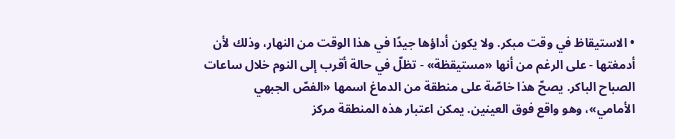• الاستيقاظ في وقت مبكر. ولا يكون أداؤها جيدًا في هذا الوقت من النهار، وذلك لأن أدمغتها - على الرغم من أنها «مستيقظة» - تظلّ في حالة أقرب إلى النوم خلال ساعات الصباح الباكر. يصحّ هذا خاصّة على منطقة من الدماغ اسمها «الفصّ الجبهي الأمامي»، وهو واقع فوق العينين. يمكن اعتبار هذه المنطقة مركز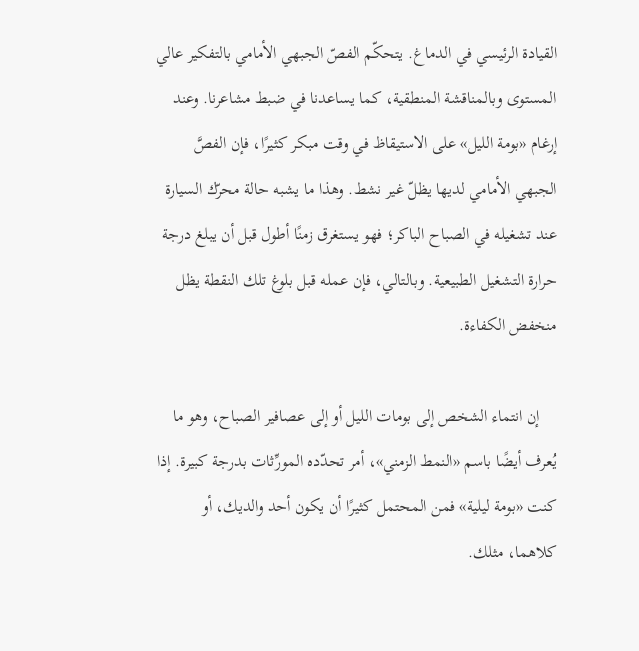القيادة الرئيسي في الدماغ. يتحكّم الفصّ الجبهي الأمامي بالتفكير عالي المستوى وبالمناقشة المنطقية، كما يساعدنا في ضبط مشاعرنا. وعند إرغام «بومة الليل» على الاستيقاظ في وقت مبكر كثيرًا، فإن الفصَّ الجبهي الأمامي لديها يظلّ غير نشط. وهذا ما يشبه حالة محرّك السيارة عند تشغيله في الصباح الباكر؛ فهو يستغرق زمنًا أطول قبل أن يبلغ درجة حرارة التشغيل الطبيعية. وبالتالي، فإن عمله قبل بلوغ تلك النقطة يظل منخفض الكفاءة.

    إن انتماء الشخص إلى بومات الليل أو إلى عصافير الصباح، وهو ما يُعرف أيضًا باسم «النمط الزمني»، أمر تحدّده المورِّثات بدرجة كبيرة. إذا كنت «بومة ليلية» فمن المحتمل كثيرًا أن يكون أحد والديك، أو كلاهما، مثلك.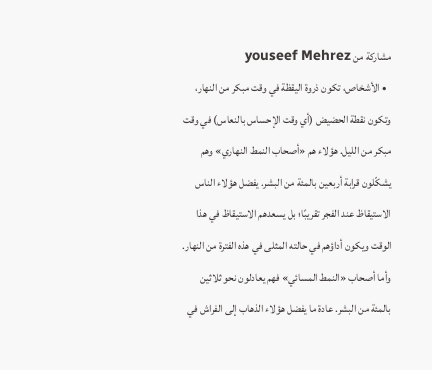مشاركة من youseef Mehrez
  • الأشخاص، تكون ذروة اليقظة في وقت مبكر من النهار، وتكون نقطة الحضيض (أي وقت الإحساس بالنعاس) في وقت مبكر من الليل. هؤلاء هم «أصحاب النمط النهاري» وهم يشكّلون قرابة أربعين بالمئة من البشر. يفضل هؤلاء الناس الاستيقاظ عند الفجر تقريبًا؛ بل يسعدهم الاستيقاظ في هذا الوقت ويكون أداؤهم في حالته المثلى في هذه الفترة من النهار. وأما أصحاب «النمط المسائي» فهم يعادلون نحو ثلاثين بالمئة من البشر. عادة ما يفضل هؤلاء الذهاب إلى الفراش في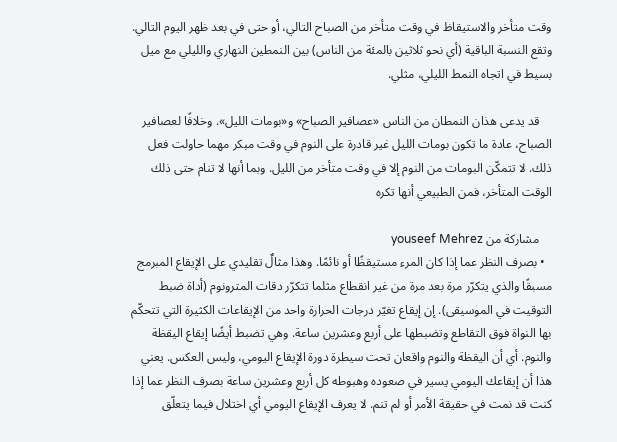وقت متأخر والاستيقاظ في وقت متأخر من الصباح التالي، أو حتى في بعد ظهر اليوم التالي. وتقع النسبة الباقية (أي نحو ثلاثين بالمئة من الناس) بين النمطين النهاري والليلي مع ميل بسيط في اتجاه النمط الليلي، مثلي.

    قد يدعى هذان النمطان من الناس «عصافير الصباح» و«بومات الليل». وخلافًا لعصافير الصباح، عادة ما تكون بومات الليل غير قادرة على النوم في وقت مبكر مهما حاولت فعل ذلك. لا تتمكّن البومات من النوم إلا في وقت متأخر من الليل. وبما أنها لا تنام حتى ذلك الوقت المتأخر، فمن الطبيعي أنها تكره

    مشاركة من youseef Mehrez
  • بصرف النظر عما إذا كان المرء مستيقظًا أو نائمًا. وهذا مثالٌ تقليدي على الإيقاع المبرمج مسبقًا والذي يتكرّر مرة بعد مرة من غير انقطاع مثلما تتكرّر دقات المترونوم (أداة ضبط التوقيت في الموسيقى). إن إيقاع تغيّر درجات الحرارة واحد من الإيقاعات الكثيرة التي تتحكّم بها النواة فوق التقاطع وتضبطها على أربع وعشرين ساعة. وهي تضبط أيضًا إيقاع اليقظة والنوم. أي أن اليقظة والنوم واقعان تحت سيطرة دورة الإيقاع اليومي، وليس العكس. يعني هذا أن إيقاعك اليومي يسير في صعوده وهبوطه كل أربع وعشرين ساعة بصرف النظر عما إذا كنت قد نمت في حقيقة الأمر أو لم تنم. لا يعرف الإيقاع اليومي أي اختلال فيما يتعلّق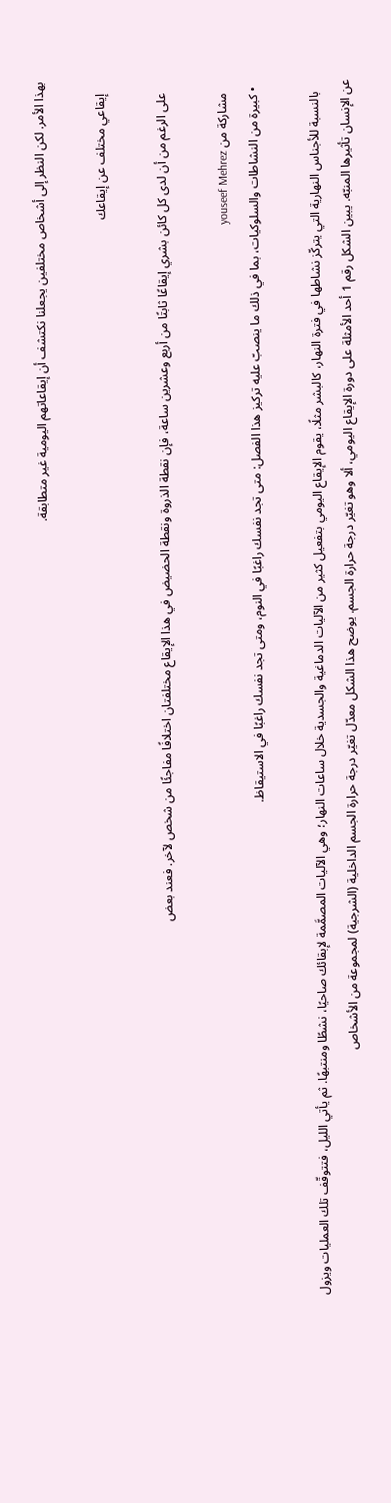بهذا الأمر. لكن النظر إلى أشخاص مختلفين يجعلنا نكتشف أن إيقاعاتهم اليومية غير متطابقة.

    إيقاعي مختلف عن إيقاعك

    على الرغم من أن لدى كل كائن بشري إيقاعًا ثابتًا من أربع وعشرين ساعة، فإن نقطة الذروة ونقطة الحضيض في هذا الإيقاع مختلفتان اختلافًا مفاجئًا من شخص لآخر. فعند بعض

    مشاركة من youseef Mehrez
  • كبيرة من النشاطات والسلوكيات، بما في ذلك ما ينصبّ عليه تركيز هذا الفصل: متى تجد نفسك راغبًا في النوم، ومتى تجد نفسك راغبًا في الاستيقاظ.

    بالنسبة للأجناس النهارية التي يتركّز نشاطها في فترة النهار، كالبشر مثلًا، يقوم الإيقاع اليومي بتفعيل كثير من الآليات الدماغية والجسدية خلال ساعات النهار؛ وهي الآليات المصمَّمة لإبقائك صاحيًا، نشطًا ومنتبهًا. ثم يأتي الليل، فتتوقّف تلك العمليات ويزول عن الإنسان تأثيرها المنبّه. يبين الشكل رقم 1 أحد الأمثلة على دورة الإيقاع اليومي، ألا وهو تغيّر درجة حرارة الجسم. يوضح هذا الشكل معدّل تغيّر درجة حرارة الجسم الداخلية (الشرجية) لمجموعة من الأشخاص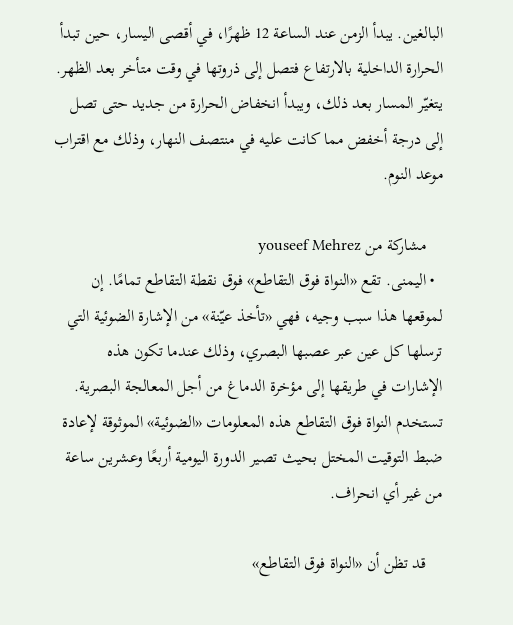البالغين. يبدأ الزمن عند الساعة 12 ظهرًا، في أقصى اليسار، حين تبدأ الحرارة الداخلية بالارتفاع فتصل إلى ذروتها في وقت متأخر بعد الظهر. يتغيّر المسار بعد ذلك، ويبدأ انخفاض الحرارة من جديد حتى تصل إلى درجة أخفض مما كانت عليه في منتصف النهار، وذلك مع اقتراب موعد النوم.

    مشاركة من youseef Mehrez
  • اليمنى. تقع «النواة فوق التقاطع» فوق نقطة التقاطع تمامًا. إن لموقعها هذا سبب وجيه، فهي «تأخذ عيّنة» من الإشارة الضوئية التي ترسلها كل عين عبر عصبها البصري، وذلك عندما تكون هذه الإشارات في طريقها إلى مؤخرة الدماغ من أجل المعالجة البصرية. تستخدم النواة فوق التقاطع هذه المعلومات «الضوئية» الموثوقة لإعادة ضبط التوقيت المختل بحيث تصير الدورة اليومية أربعًا وعشرين ساعة من غير أي انحراف.

    قد تظن أن «النواة فوق التقاطع»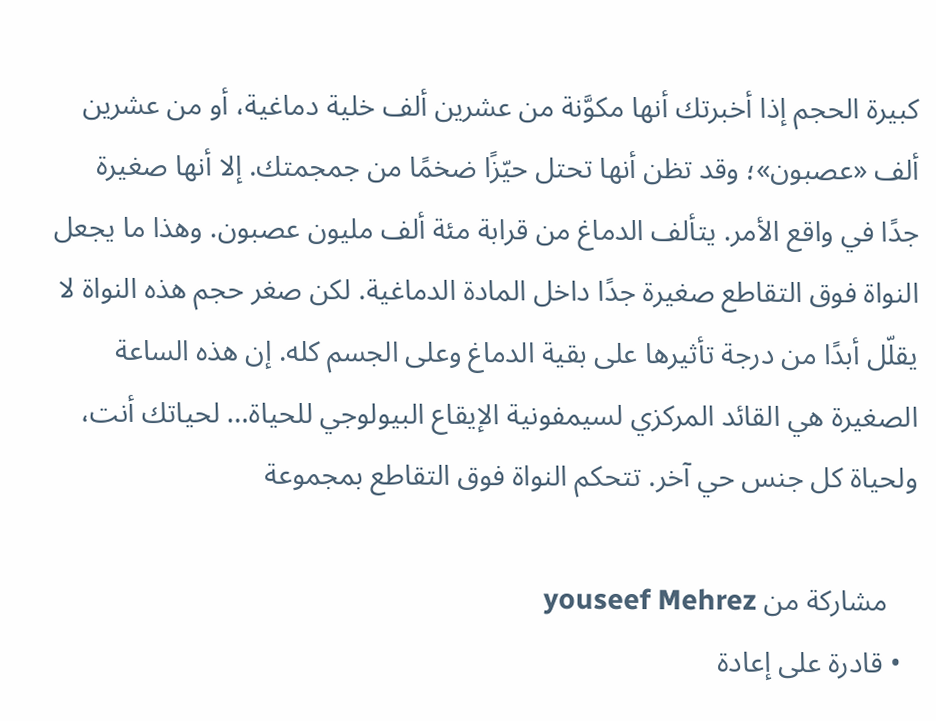كبيرة الحجم إذا أخبرتك أنها مكوَّنة من عشرين ألف خلية دماغية، أو من عشرين ألف «عصبون»؛ وقد تظن أنها تحتل حيّزًا ضخمًا من جمجمتك. إلا أنها صغيرة جدًا في واقع الأمر. يتألف الدماغ من قرابة مئة ألف مليون عصبون. وهذا ما يجعل النواة فوق التقاطع صغيرة جدًا داخل المادة الدماغية. لكن صغر حجم هذه النواة لا يقلّل أبدًا من درجة تأثيرها على بقية الدماغ وعلى الجسم كله. إن هذه الساعة الصغيرة هي القائد المركزي لسيمفونية الإيقاع البيولوجي للحياة… لحياتك أنت، ولحياة كل جنس حي آخر. تتحكم النواة فوق التقاطع بمجموعة

    مشاركة من youseef Mehrez
  • قادرة على إعادة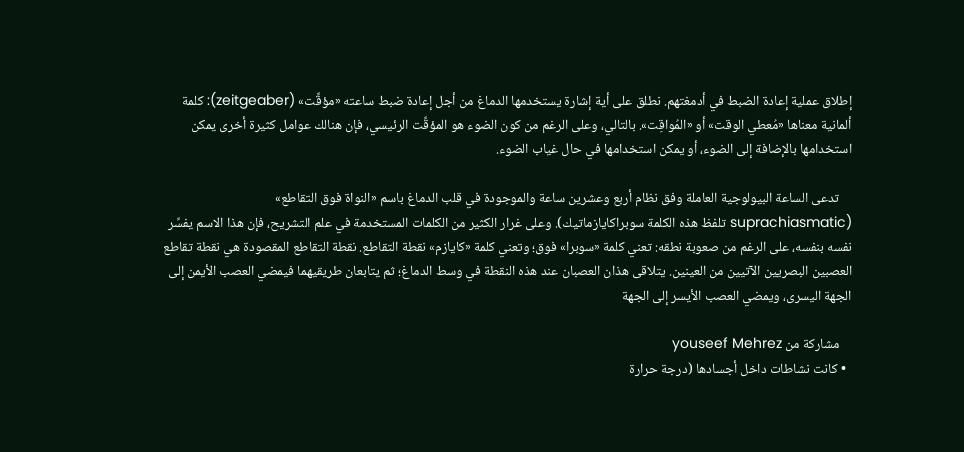إطلاق عملية إعادة الضبط في أدمغتهم. نطلق على أية إشارة يستخدمها الدماغ من أجل إعادة ضبط ساعته «مؤقِّت» (zeitgeaber): كلمة ألمانية معناها «مُعطي الوقت» أو «المُواقِت». بالتالي، وعلى الرغم من كون الضوء هو المؤقِّت الرئيسي، فإن هنالك عوامل كثيرة أخرى يمكن استخدامها بالإضافة إلى الضوء، أو يمكن استخدامها في حال غياب الضوء.

    تدعى الساعة البيولوجية العاملة وفق نظام أربع وعشرين ساعة والموجودة في قلب الدماغ باسم «النواة فوق التقاطع» (suprachiasmatic تلفظ هذه الكلمة سوبراكايازماتيك). وعلى غرار الكثير من الكلمات المستخدمة في علم التشريح، فإن هذا الاسم يفسِّر نفسه بنفسه، على الرغم من صعوبة نطقه: تعني كلمة «سوبرا» فوق؛ وتعني كلمة «كايازم» نقطة التقاطع. نقطة التقاطع المقصودة هي نقطة تقاطع العصبين البصريين الآتيين من العينين. يتلاقى هذان العصبان عند هذه النقطة في وسط الدماغ؛ ثم يتابعان طريقيهما فيمضي العصب الأيمن إلى الجهة اليسرى، ويمضي العصب الأيسر إلى الجهة

    مشاركة من youseef Mehrez
  • كانت نشاطات داخل أجسادها (درجة حرارة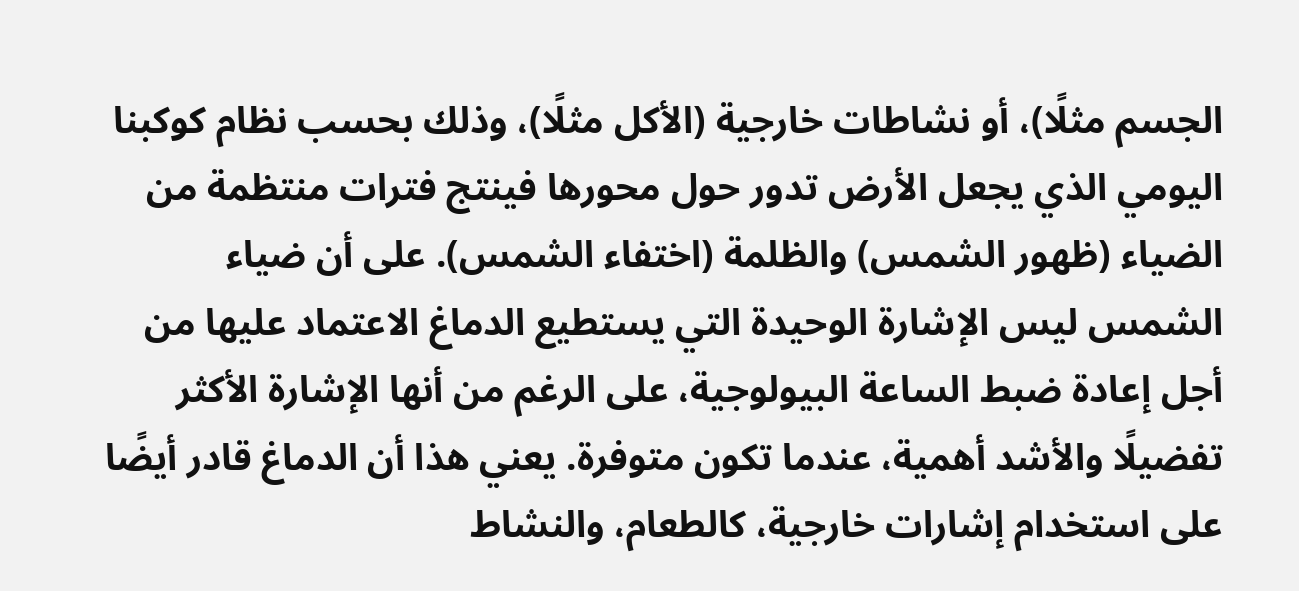الجسم مثلًا)، أو نشاطات خارجية (الأكل مثلًا)، وذلك بحسب نظام كوكبنا اليومي الذي يجعل الأرض تدور حول محورها فينتج فترات منتظمة من الضياء (ظهور الشمس) والظلمة (اختفاء الشمس). على أن ضياء الشمس ليس الإشارة الوحيدة التي يستطيع الدماغ الاعتماد عليها من أجل إعادة ضبط الساعة البيولوجية، على الرغم من أنها الإشارة الأكثر تفضيلًا والأشد أهمية، عندما تكون متوفرة. يعني هذا أن الدماغ قادر أيضًا على استخدام إشارات خارجية، كالطعام، والنشاط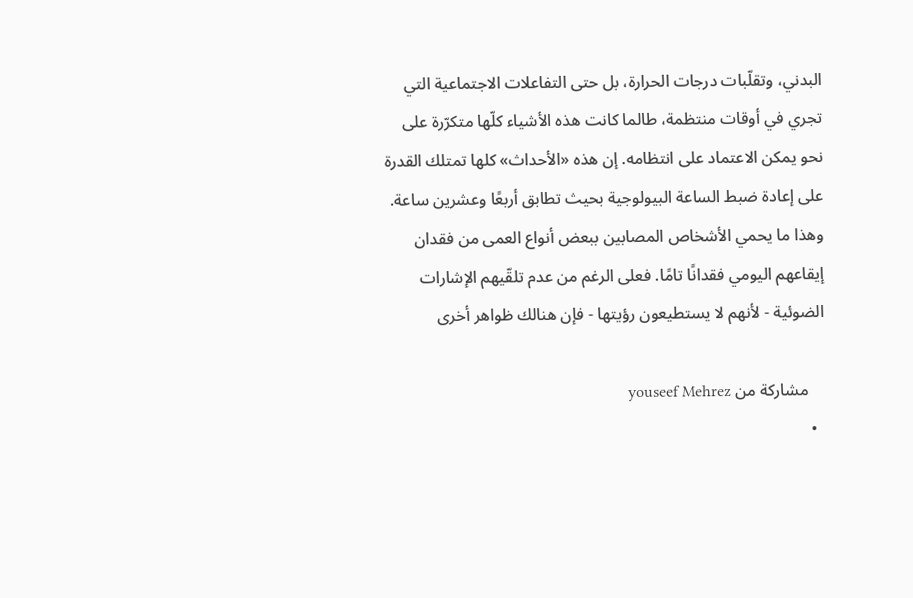البدني، وتقلّبات درجات الحرارة، بل حتى التفاعلات الاجتماعية التي تجري في أوقات منتظمة، طالما كانت هذه الأشياء كلّها متكرّرة على نحو يمكن الاعتماد على انتظامه. إن هذه «الأحداث» كلها تمتلك القدرة على إعادة ضبط الساعة البيولوجية بحيث تطابق أربعًا وعشرين ساعة. وهذا ما يحمي الأشخاص المصابين ببعض أنواع العمى من فقدان إيقاعهم اليومي فقدانًا تامًا. فعلى الرغم من عدم تلقّيهم الإشارات الضوئية - لأنهم لا يستطيعون رؤيتها - فإن هنالك ظواهر أخرى

    مشاركة من youseef Mehrez
  •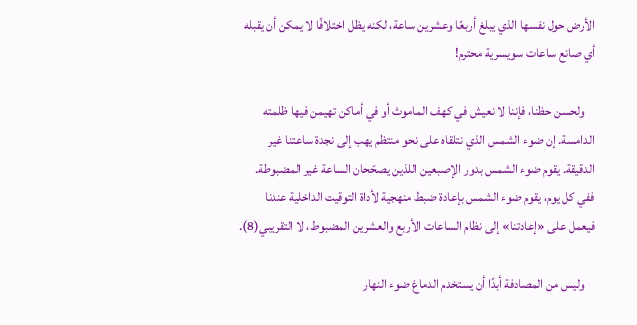الأرض حول نفسها الذي يبلغ أربعًا وعشرين ساعة، لكنه يظل اختلافًا لا يمكن أن يقبله أي صانع ساعات سويسرية محترم!

    ولحسن حظنا، فإننا لا نعيش في كهف الماموث أو في أماكن تهيمن فيها ظلمته الدامسة. إن ضوء الشمس الذي نتلقاه على نحو منتظم يهب إلى نجدة ساعتنا غير الدقيقة. يقوم ضوء الشمس بدور الإصبعين اللذين يصحّحان الساعة غير المضبوطة. ففي كل يوم، يقوم ضوء الشمس بإعادة ضبط منهجية لأداة التوقيت الداخلية عندنا فيعمل على «إعادتنا» إلى نظام الساعات الأربع والعشرين المضبوط، لا التقريبي(8).

    وليس من المصادفة أبدًا أن يستخدم الدماغ ضوء النهار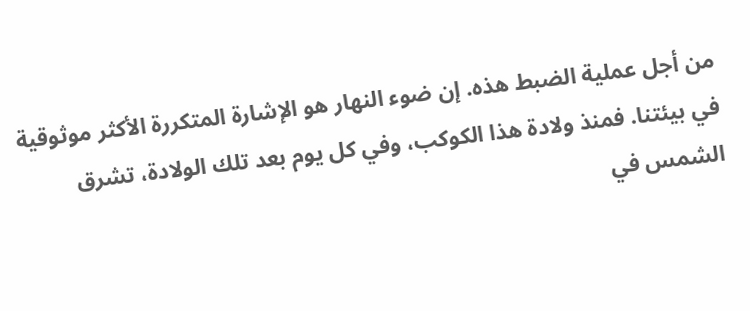من أجل عملية الضبط هذه. إن ضوء النهار هو الإشارة المتكررة الأكثر موثوقية في بيئتنا. فمنذ ولادة هذا الكوكب، وفي كل يوم بعد تلك الولادة، تشرق الشمس في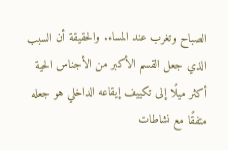الصباح وتغرب عند المساء. والحقيقة أن السبب الذي جعل القسم الأكبر من الأجناس الحية أكثر ميلًا إلى تكييف إيقاعه الداخلي هو جعله متفقًا مع نشاطات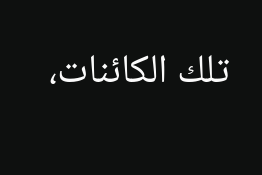تلك الكائنات،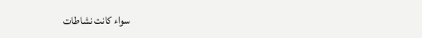سواء كانت نشاطات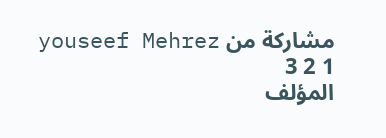مشاركة من youseef Mehrez
1 2 3
المؤلف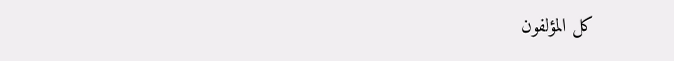كل المؤلفون